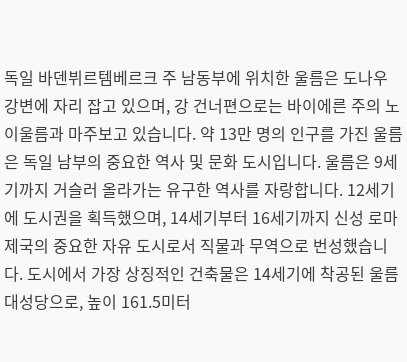독일 바덴뷔르템베르크 주 남동부에 위치한 울름은 도나우 강변에 자리 잡고 있으며, 강 건너편으로는 바이에른 주의 노이울름과 마주보고 있습니다. 약 13만 명의 인구를 가진 울름은 독일 남부의 중요한 역사 및 문화 도시입니다. 울름은 9세기까지 거슬러 올라가는 유구한 역사를 자랑합니다. 12세기에 도시권을 획득했으며, 14세기부터 16세기까지 신성 로마 제국의 중요한 자유 도시로서 직물과 무역으로 번성했습니다. 도시에서 가장 상징적인 건축물은 14세기에 착공된 울름 대성당으로, 높이 161.5미터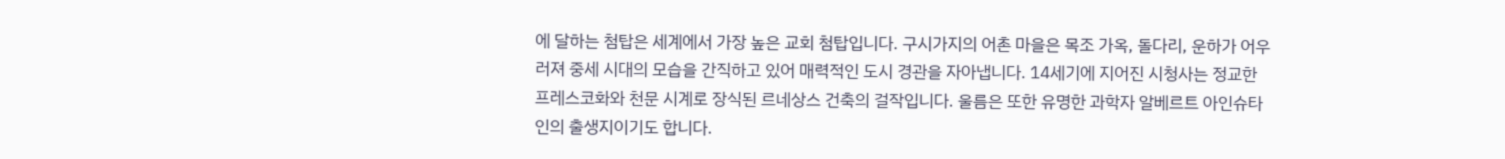에 달하는 첨탑은 세계에서 가장 높은 교회 첨탑입니다. 구시가지의 어촌 마을은 목조 가옥, 돌다리, 운하가 어우러져 중세 시대의 모습을 간직하고 있어 매력적인 도시 경관을 자아냅니다. 14세기에 지어진 시청사는 정교한 프레스코화와 천문 시계로 장식된 르네상스 건축의 걸작입니다. 울름은 또한 유명한 과학자 알베르트 아인슈타인의 출생지이기도 합니다.